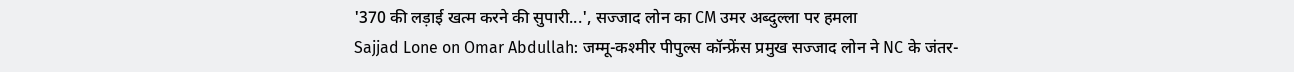'370 की लड़ाई खत्म करने की सुपारी...', सज्जाद लोन का CM उमर अब्दुल्ला पर हमला
Sajjad Lone on Omar Abdullah: जम्मू-कश्मीर पीपुल्स कॉन्फ्रेंस प्रमुख सज्जाद लोन ने NC के जंतर-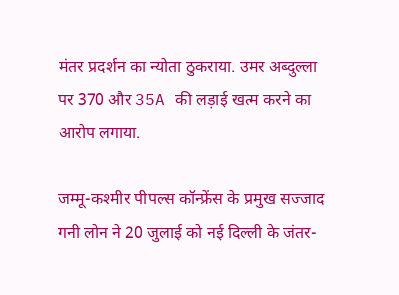मंतर प्रदर्शन का न्योता ठुकराया. उमर अब्दुल्ला पर 370 और 35A की लड़ाई खत्म करने का आरोप लगाया.

जम्मू-कश्मीर पीपल्स कॉन्फ्रेंस के प्रमुख सज्जाद गनी लोन ने 20 जुलाई को नई दिल्ली के जंतर-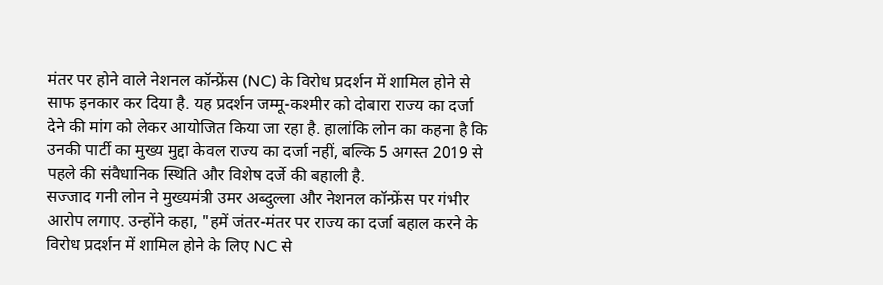मंतर पर होने वाले नेशनल कॉन्फ्रेंस (NC) के विरोध प्रदर्शन में शामिल होने से साफ इनकार कर दिया है. यह प्रदर्शन जम्मू-कश्मीर को दोबारा राज्य का दर्जा देने की मांग को लेकर आयोजित किया जा रहा है. हालांकि लोन का कहना है कि उनकी पार्टी का मुख्य मुद्दा केवल राज्य का दर्जा नहीं, बल्कि 5 अगस्त 2019 से पहले की संवैधानिक स्थिति और विशेष दर्जे की बहाली है.
सज्जाद गनी लोन ने मुख्यमंत्री उमर अब्दुल्ला और नेशनल कॉन्फ्रेंस पर गंभीर आरोप लगाए. उन्होंने कहा, "हमें जंतर-मंतर पर राज्य का दर्जा बहाल करने के विरोध प्रदर्शन में शामिल होने के लिए NC से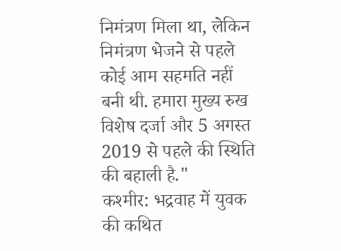निमंत्रण मिला था, लेकिन निमंत्रण भेजने से पहले कोई आम सहमति नहीं बनी थी. हमारा मुख्य रुख विशेष दर्जा और 5 अगस्त 2019 से पहले की स्थिति की बहाली है."
कश्मीर: भद्रवाह में युवक की कथित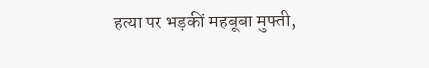हत्या पर भड़कीं महबूबा मुफ्ती,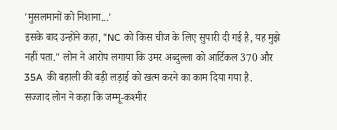'मुसलमानों को निशाना...'
इसके बाद उन्होंने कहा, "NC को किस चीज के लिए सुपारी दी गई है, यह मुझे नहीं पता." लोन ने आरोप लगाया कि उमर अब्दुल्ला को आर्टिकल 370 और 35A की बहाली की बड़ी लड़ाई को खत्म करने का काम दिया गया है.
सज्जाद लोन ने कहा कि जम्मू-कश्मीर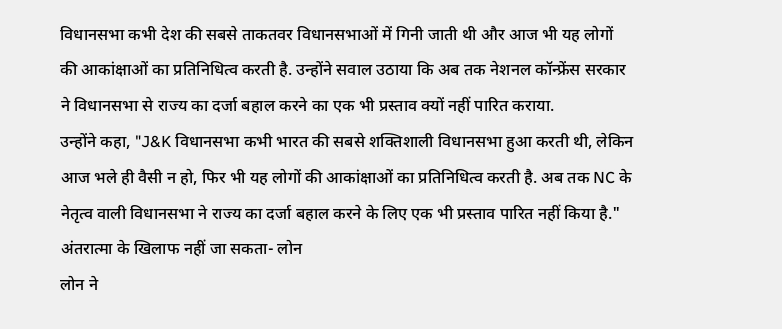विधानसभा कभी देश की सबसे ताकतवर विधानसभाओं में गिनी जाती थी और आज भी यह लोगों की आकांक्षाओं का प्रतिनिधित्व करती है. उन्होंने सवाल उठाया कि अब तक नेशनल कॉन्फ्रेंस सरकार ने विधानसभा से राज्य का दर्जा बहाल करने का एक भी प्रस्ताव क्यों नहीं पारित कराया.
उन्होंने कहा, "J&K विधानसभा कभी भारत की सबसे शक्तिशाली विधानसभा हुआ करती थी, लेकिन आज भले ही वैसी न हो, फिर भी यह लोगों की आकांक्षाओं का प्रतिनिधित्व करती है. अब तक NC के नेतृत्व वाली विधानसभा ने राज्य का दर्जा बहाल करने के लिए एक भी प्रस्ताव पारित नहीं किया है."
अंतरात्मा के खिलाफ नहीं जा सकता- लोन
लोन ने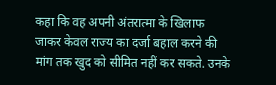कहा कि वह अपनी अंतरात्मा के खिलाफ जाकर केवल राज्य का दर्जा बहाल करने की मांग तक खुद को सीमित नहीं कर सकते. उनके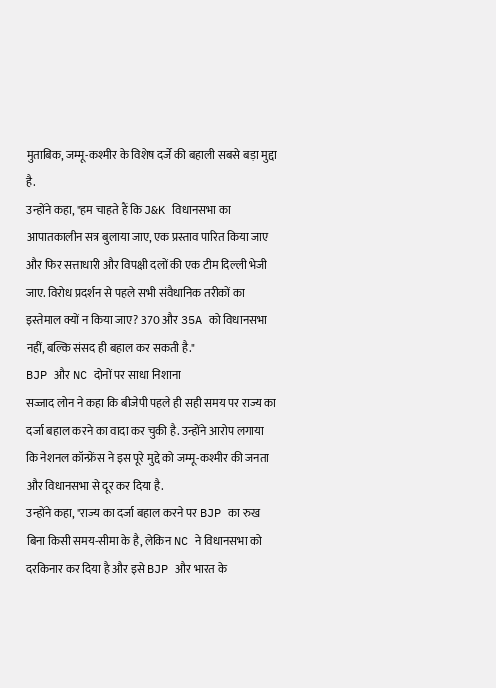मुताबिक, जम्मू-कश्मीर के विशेष दर्जे की बहाली सबसे बड़ा मुद्दा है.
उन्होंने कहा, "हम चाहते हैं कि J&K विधानसभा का आपातकालीन सत्र बुलाया जाए, एक प्रस्ताव पारित किया जाए और फिर सत्ताधारी और विपक्षी दलों की एक टीम दिल्ली भेजी जाए. विरोध प्रदर्शन से पहले सभी संवैधानिक तरीकों का इस्तेमाल क्यों न किया जाए? 370 और 35A को विधानसभा नहीं, बल्कि संसद ही बहाल कर सकती है."
BJP और NC दोनों पर साधा निशाना
सज्जाद लोन ने कहा कि बीजेपी पहले ही सही समय पर राज्य का दर्जा बहाल करने का वादा कर चुकी है. उन्होंने आरोप लगाया कि नेशनल कॉन्फ्रेंस ने इस पूरे मुद्दे को जम्मू-कश्मीर की जनता और विधानसभा से दूर कर दिया है.
उन्होंने कहा, "राज्य का दर्जा बहाल करने पर BJP का रुख बिना किसी समय-सीमा के है, लेकिन NC ने विधानसभा को दरकिनार कर दिया है और इसे BJP और भारत के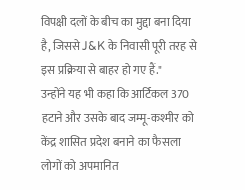विपक्षी दलों के बीच का मुद्दा बना दिया है, जिससे J&K के निवासी पूरी तरह से इस प्रक्रिया से बाहर हो गए हैं."
उन्होंने यह भी कहा कि आर्टिकल 370 हटाने और उसके बाद जम्मू-कश्मीर को केंद्र शासित प्रदेश बनाने का फैसला लोगों को अपमानित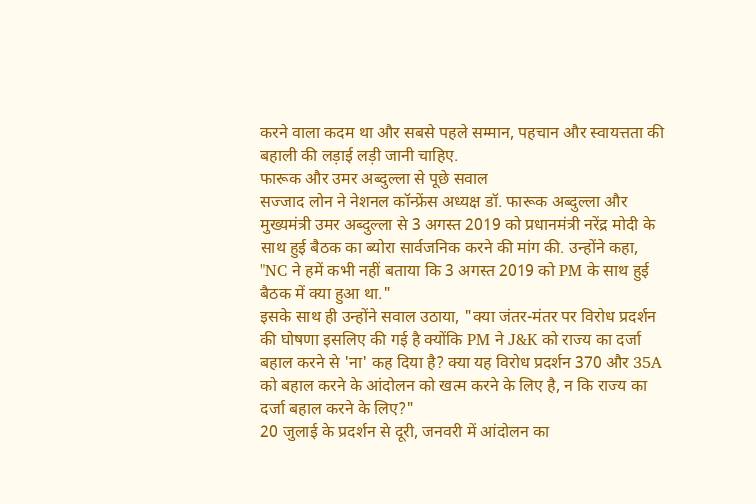करने वाला कदम था और सबसे पहले सम्मान, पहचान और स्वायत्तता की बहाली की लड़ाई लड़ी जानी चाहिए.
फारूक और उमर अब्दुल्ला से पूछे सवाल
सज्जाद लोन ने नेशनल कॉन्फ्रेंस अध्यक्ष डॉ. फारूक अब्दुल्ला और मुख्यमंत्री उमर अब्दुल्ला से 3 अगस्त 2019 को प्रधानमंत्री नरेंद्र मोदी के साथ हुई बैठक का ब्योरा सार्वजनिक करने की मांग की. उन्होंने कहा, "NC ने हमें कभी नहीं बताया कि 3 अगस्त 2019 को PM के साथ हुई बैठक में क्या हुआ था."
इसके साथ ही उन्होंने सवाल उठाया, "क्या जंतर-मंतर पर विरोध प्रदर्शन की घोषणा इसलिए की गई है क्योंकि PM ने J&K को राज्य का दर्जा बहाल करने से 'ना' कह दिया है? क्या यह विरोध प्रदर्शन 370 और 35A को बहाल करने के आंदोलन को खत्म करने के लिए है, न कि राज्य का दर्जा बहाल करने के लिए?"
20 जुलाई के प्रदर्शन से दूरी, जनवरी में आंदोलन का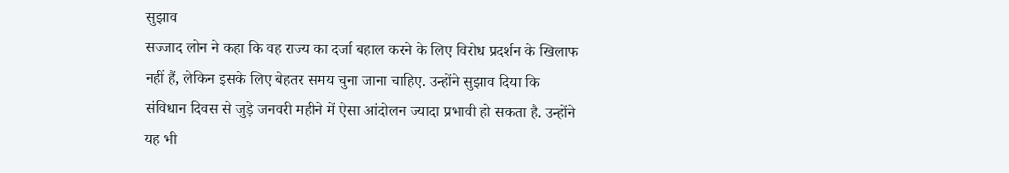सुझाव
सज्जाद लोन ने कहा कि वह राज्य का दर्जा बहाल करने के लिए विरोध प्रदर्शन के खिलाफ नहीं हैं, लेकिन इसके लिए बेहतर समय चुना जाना चाहिए. उन्होंने सुझाव दिया कि संविधान दिवस से जुड़े जनवरी महीने में ऐसा आंदोलन ज्यादा प्रभावी हो सकता है. उन्होंने यह भी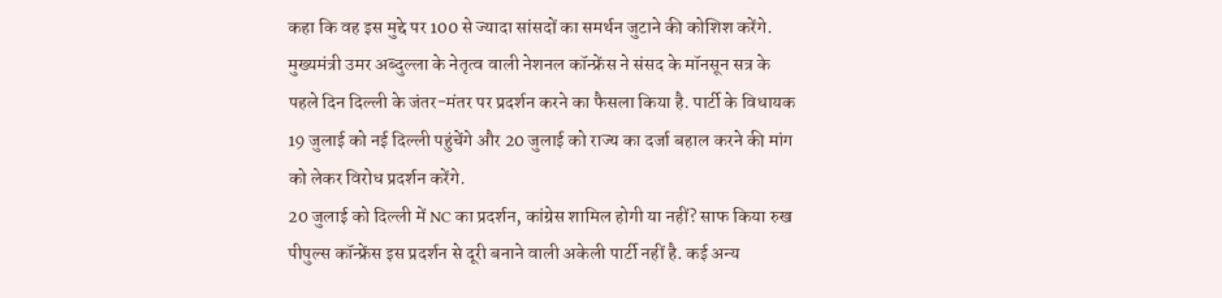कहा कि वह इस मुद्दे पर 100 से ज्यादा सांसदों का समर्थन जुटाने की कोशिश करेंगे.
मुख्यमंत्री उमर अब्दुल्ला के नेतृत्व वाली नेशनल कॉन्फ्रेंस ने संसद के मॉनसून सत्र के पहले दिन दिल्ली के जंतर-मंतर पर प्रदर्शन करने का फैसला किया है. पार्टी के विधायक 19 जुलाई को नई दिल्ली पहुंचेंगे और 20 जुलाई को राज्य का दर्जा बहाल करने की मांग को लेकर विरोध प्रदर्शन करेंगे.
20 जुलाई को दिल्ली में NC का प्रदर्शन, कांग्रेस शामिल होगी या नहीं? साफ किया रुख
पीपुल्स कॉन्फ्रेंस इस प्रदर्शन से दूरी बनाने वाली अकेली पार्टी नहीं है. कई अन्य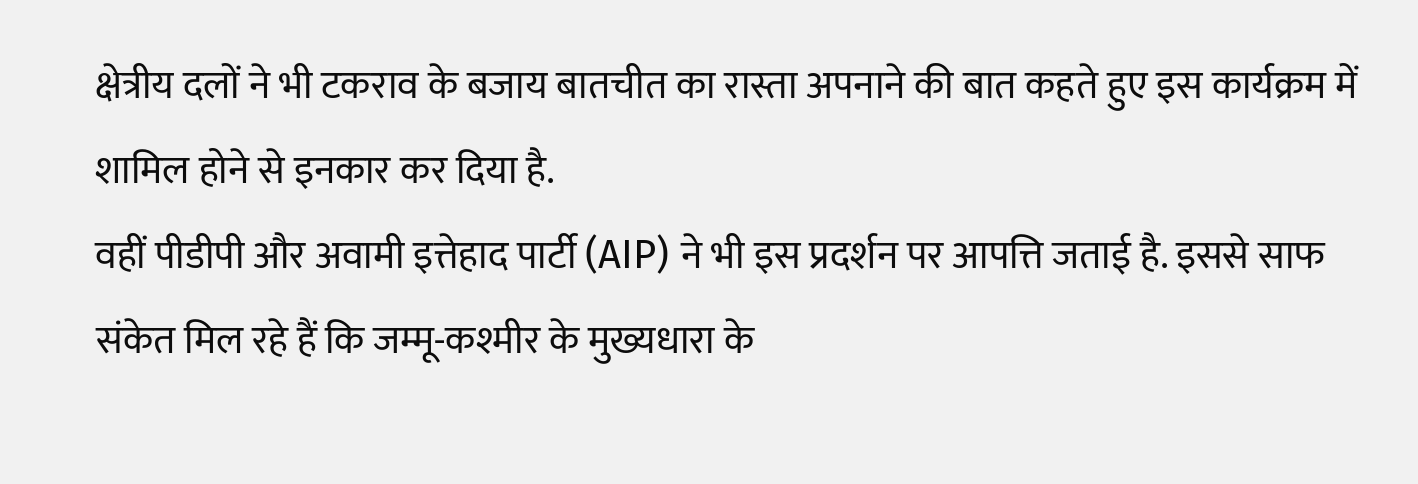क्षेत्रीय दलों ने भी टकराव के बजाय बातचीत का रास्ता अपनाने की बात कहते हुए इस कार्यक्रम में शामिल होने से इनकार कर दिया है.
वहीं पीडीपी और अवामी इत्तेहाद पार्टी (AIP) ने भी इस प्रदर्शन पर आपत्ति जताई है. इससे साफ संकेत मिल रहे हैं कि जम्मू-कश्मीर के मुख्यधारा के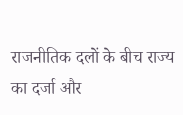राजनीतिक दलों के बीच राज्य का दर्जा और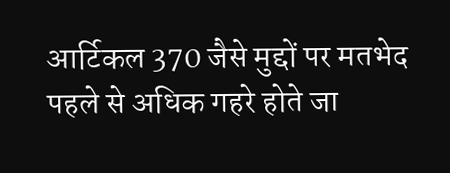आर्टिकल 370 जैसे मुद्दों पर मतभेद पहले से अधिक गहरे होते जा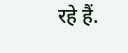रहे हैं.